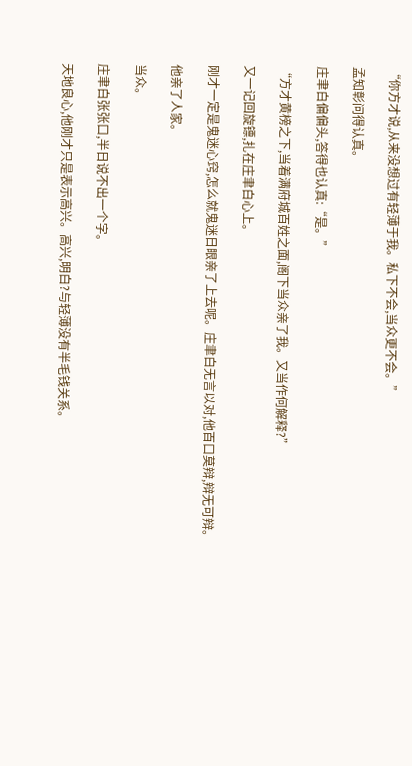“你方才说,从来没想过有轻薄于我。私下不会,当众更不会。”

孟知彰问得认真。

庄聿白偏偏头,答得也认真:“是。”

“方才黄榜之下,当着满府城百姓之面,阁下当众亲了我。又当作何解释?”

又一记回旋镖,扎在庄聿白心上。

刚才一定是鬼迷心窍,怎么就鬼迷日眼亲了上去呢。庄聿白无言以对,他百口莫辩,辩无可辩。

他亲了人家。

当众。

庄聿白张张口,半日说不出一个字。

天地良心,他刚才只是表示高兴。高兴,明白?与轻薄没有半毛钱关系。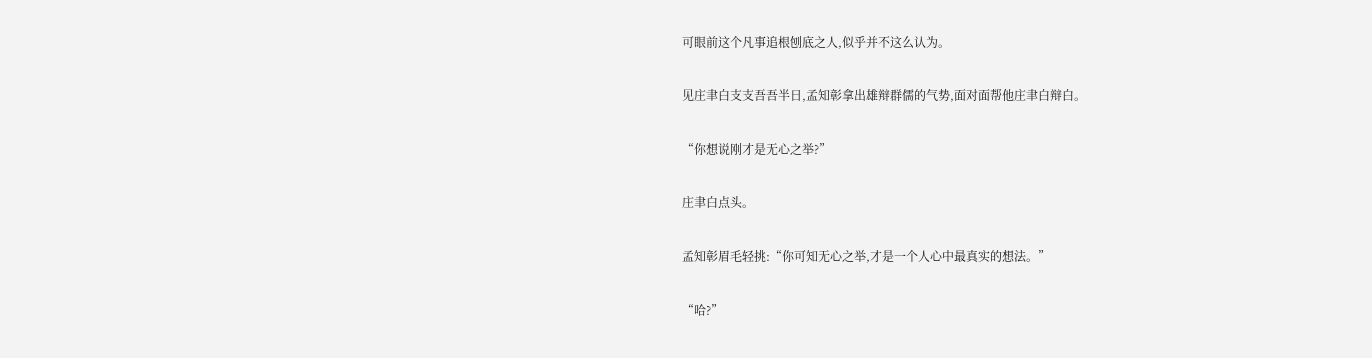可眼前这个凡事追根刨底之人,似乎并不这么认为。

见庄聿白支支吾吾半日,孟知彰拿出雄辩群儒的气势,面对面帮他庄聿白辩白。

“你想说刚才是无心之举?”

庄聿白点头。

孟知彰眉毛轻挑:“你可知无心之举,才是一个人心中最真实的想法。”

“哈?”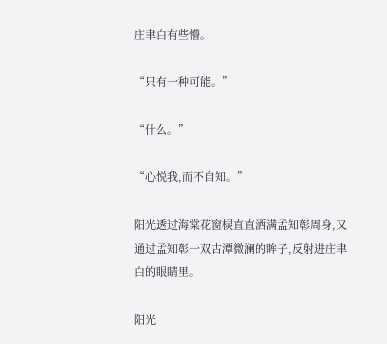庄聿白有些懵。

“只有一种可能。”

“什么。”

“心悦我,而不自知。”

阳光透过海棠花窗棂直直洒满孟知彰周身,又通过孟知彰一双古潭微澜的眸子,反射进庄聿白的眼睛里。

阳光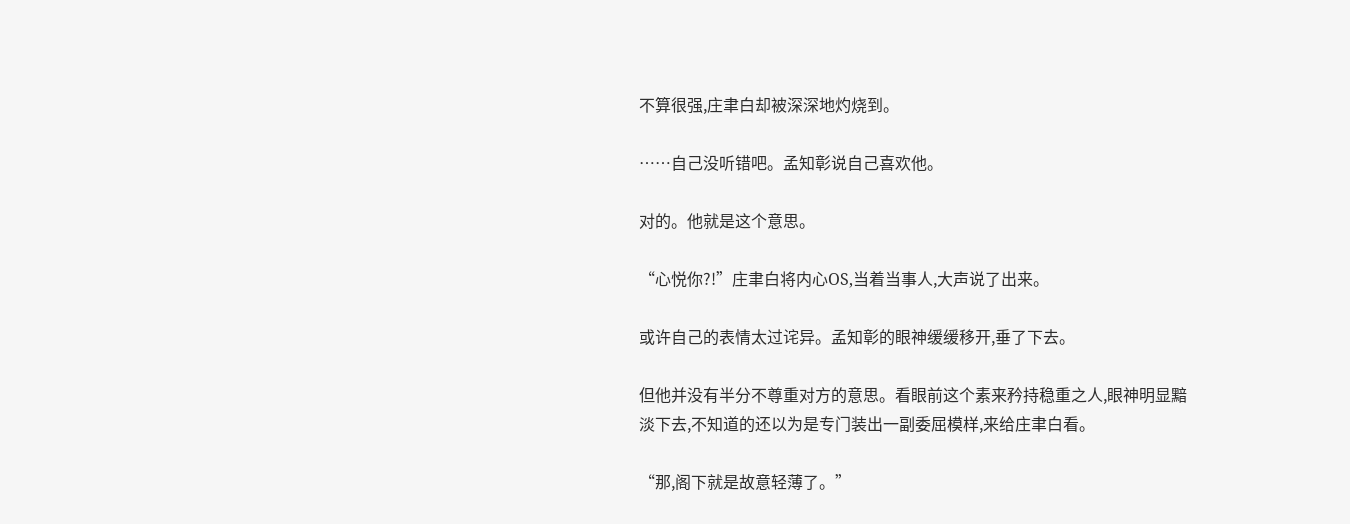不算很强,庄聿白却被深深地灼烧到。

……自己没听错吧。孟知彰说自己喜欢他。

对的。他就是这个意思。

“心悦你?!”庄聿白将内心OS,当着当事人,大声说了出来。

或许自己的表情太过诧异。孟知彰的眼神缓缓移开,垂了下去。

但他并没有半分不尊重对方的意思。看眼前这个素来矜持稳重之人,眼神明显黯淡下去,不知道的还以为是专门装出一副委屈模样,来给庄聿白看。

“那,阁下就是故意轻薄了。”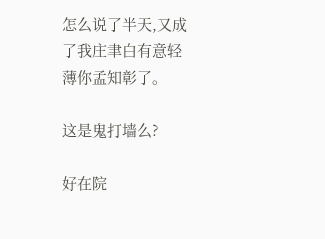怎么说了半天,又成了我庄聿白有意轻薄你孟知彰了。

这是鬼打墙么?

好在院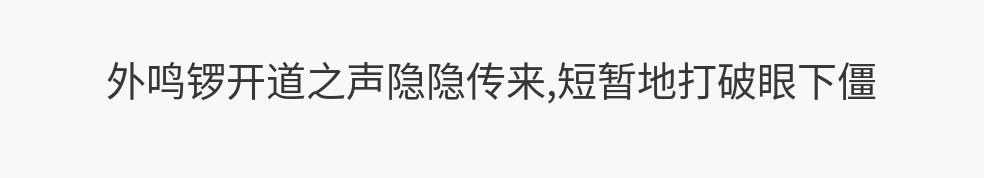外鸣锣开道之声隐隐传来,短暂地打破眼下僵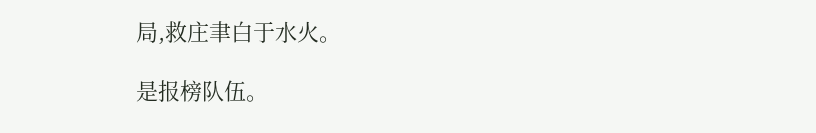局,救庄聿白于水火。

是报榜队伍。